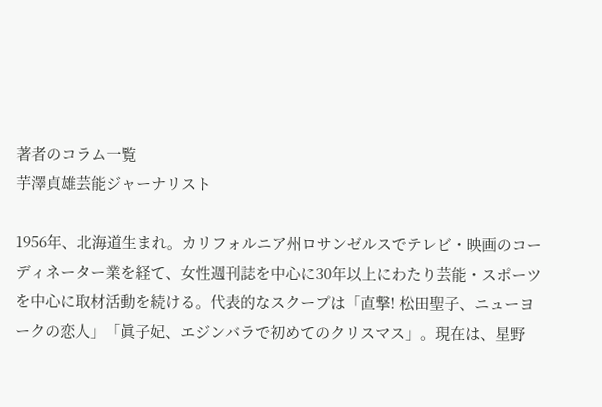著者のコラム一覧
芋澤貞雄芸能ジャーナリスト

1956年、北海道生まれ。カリフォルニア州ロサンゼルスでテレビ・映画のコーディネーター業を経て、女性週刊誌を中心に30年以上にわたり芸能・スポーツを中心に取材活動を続ける。代表的なスクープは「直撃! 松田聖子、ニューヨークの恋人」「眞子妃、エジンバラで初めてのクリスマス」。現在は、星野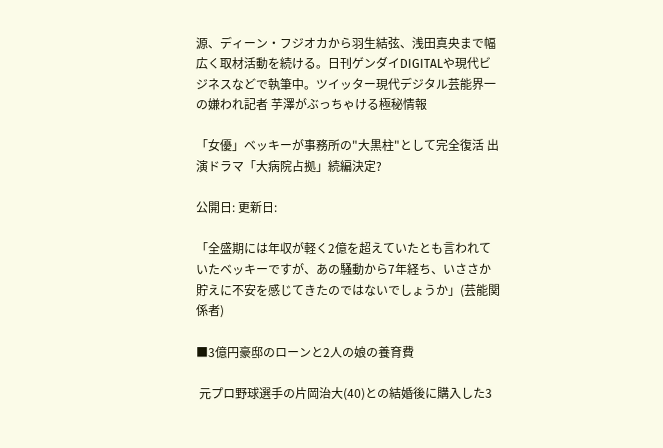源、ディーン・フジオカから羽生結弦、浅田真央まで幅広く取材活動を続ける。日刊ゲンダイDIGITALや現代ビジネスなどで執筆中。ツイッター現代デジタル芸能界一の嫌われ記者 芋澤がぶっちゃける極秘情報

「女優」ベッキーが事務所の"大黒柱"として完全復活 出演ドラマ「大病院占拠」続編決定?

公開日: 更新日:

「全盛期には年収が軽く2億を超えていたとも言われていたベッキーですが、あの騒動から7年経ち、いささか貯えに不安を感じてきたのではないでしょうか」(芸能関係者)

■3億円豪邸のローンと2人の娘の養育費

 元プロ野球選手の片岡治大(40)との結婚後に購入した3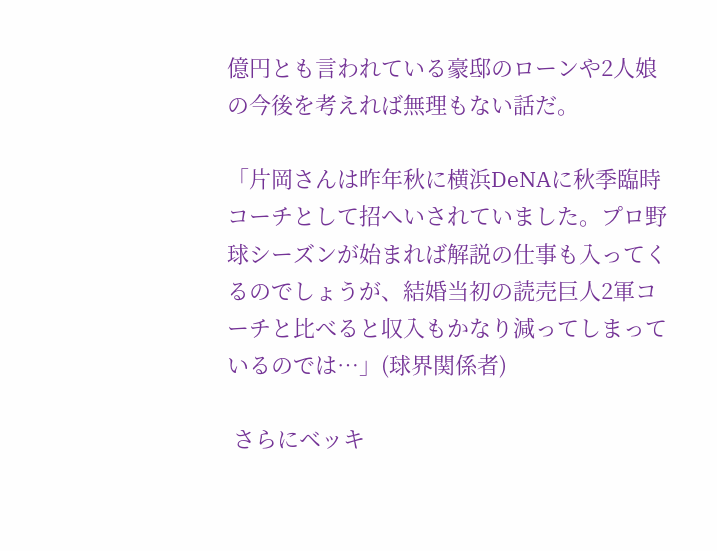億円とも言われている豪邸のローンや2人娘の今後を考えれば無理もない話だ。

「片岡さんは昨年秋に横浜DeNAに秋季臨時コーチとして招へいされていました。プロ野球シーズンが始まれば解説の仕事も入ってくるのでしょうが、結婚当初の読売巨人2軍コーチと比べると収入もかなり減ってしまっているのでは…」(球界関係者)

 さらにベッキ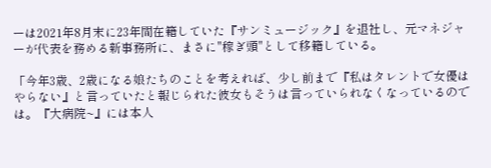ーは2021年8月末に23年間在籍していた『サンミュージック』を退社し、元マネジャーが代表を務める新事務所に、まさに"稼ぎ頭"として移籍している。

「今年3歳、2歳になる娘たちのことを考えれば、少し前まで『私はタレントで女優はやらない』と言っていたと報じられた彼女もそうは言っていられなくなっているのでは。『大病院~』には本人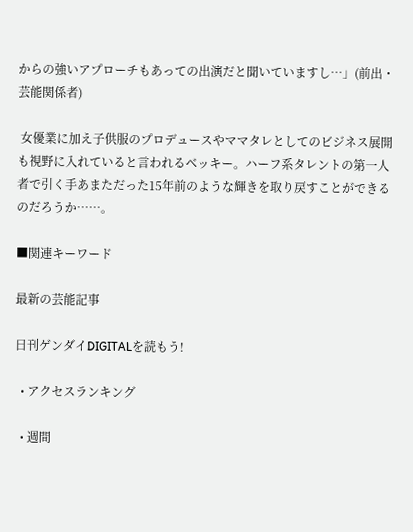からの強いアプローチもあっての出演だと聞いていますし…」(前出・芸能関係者)

 女優業に加え子供服のプロデュースやママタレとしてのビジネス展開も視野に入れていると言われるベッキー。ハーフ系タレントの第一人者で引く手あまただった15年前のような輝きを取り戻すことができるのだろうか……。

■関連キーワード

最新の芸能記事

日刊ゲンダイDIGITALを読もう!

  • アクセスランキング

  • 週間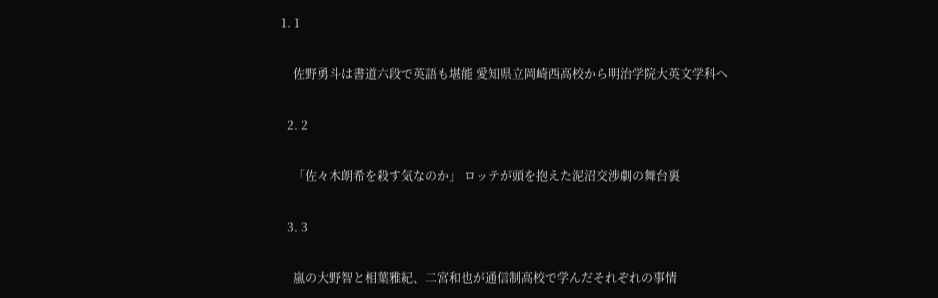1. 1

    佐野勇斗は書道六段で英語も堪能 愛知県立岡崎西高校から明治学院大英文学科へ

  2. 2

    「佐々木朗希を殺す気なのか」 ロッテが頭を抱えた泥沼交渉劇の舞台裏

  3. 3

    嵐の大野智と相葉雅紀、二宮和也が通信制高校で学んだそれぞれの事情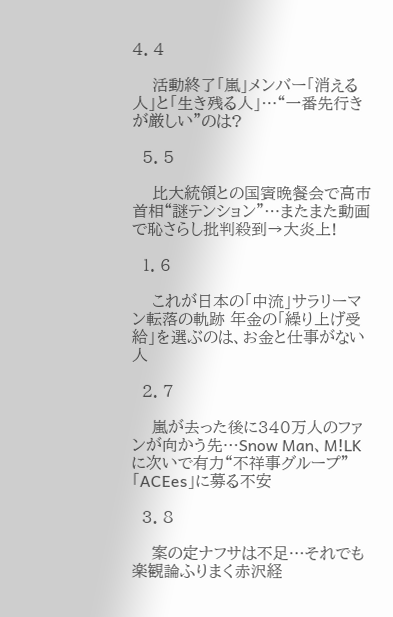4. 4

    活動終了「嵐」メンバー「消える人」と「生き残る人」…“一番先行きが厳しい”のは?

  5. 5

    比大統領との国賓晩餐会で高市首相“謎テンション”…またまた動画で恥さらし批判殺到→大炎上!

  1. 6

    これが日本の「中流」サラリーマン転落の軌跡 年金の「繰り上げ受給」を選ぶのは、お金と仕事がない人

  2. 7

    嵐が去った後に340万人のファンが向かう先…Snow Man、M!LKに次いで有力“不祥事グループ”「ACEes」に募る不安

  3. 8

    案の定ナフサは不足…それでも楽観論ふりまく赤沢経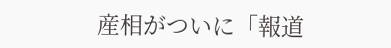産相がついに「報道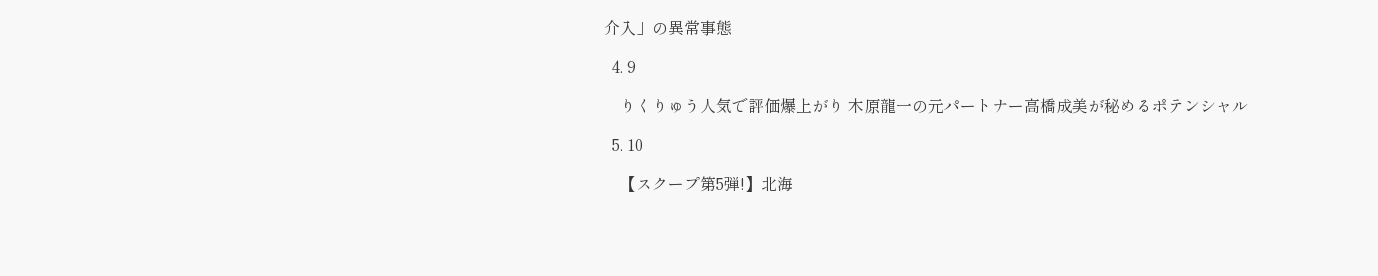介入」の異常事態

  4. 9

    りくりゅう人気で評価爆上がり 木原龍一の元パートナー高橋成美が秘めるポテンシャル

  5. 10

    【スクープ第5弾!】北海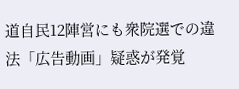道自民12陣営にも衆院選での違法「広告動画」疑惑が発覚